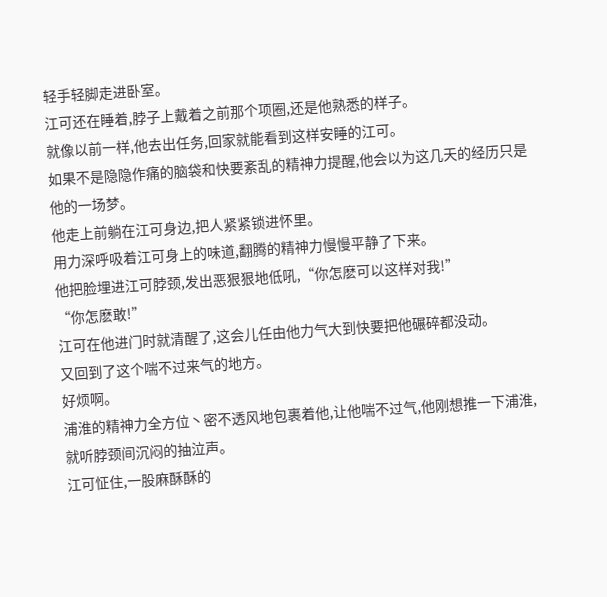轻手轻脚走进卧室。
江可还在睡着,脖子上戴着之前那个项圈,还是他熟悉的样子。
就像以前一样,他去出任务,回家就能看到这样安睡的江可。
如果不是隐隐作痛的脑袋和快要紊乱的精神力提醒,他会以为这几天的经历只是他的一场梦。
他走上前躺在江可身边,把人紧紧锁进怀里。
用力深呼吸着江可身上的味道,翻腾的精神力慢慢平静了下来。
他把脸埋进江可脖颈,发出恶狠狠地低吼,“你怎麽可以这样对我!”
“你怎麽敢!”
江可在他进门时就清醒了,这会儿任由他力气大到快要把他碾碎都没动。
又回到了这个喘不过来气的地方。
好烦啊。
浦淮的精神力全方位丶密不透风地包裹着他,让他喘不过气,他刚想推一下浦淮,就听脖颈间沉闷的抽泣声。
江可怔住,一股麻酥酥的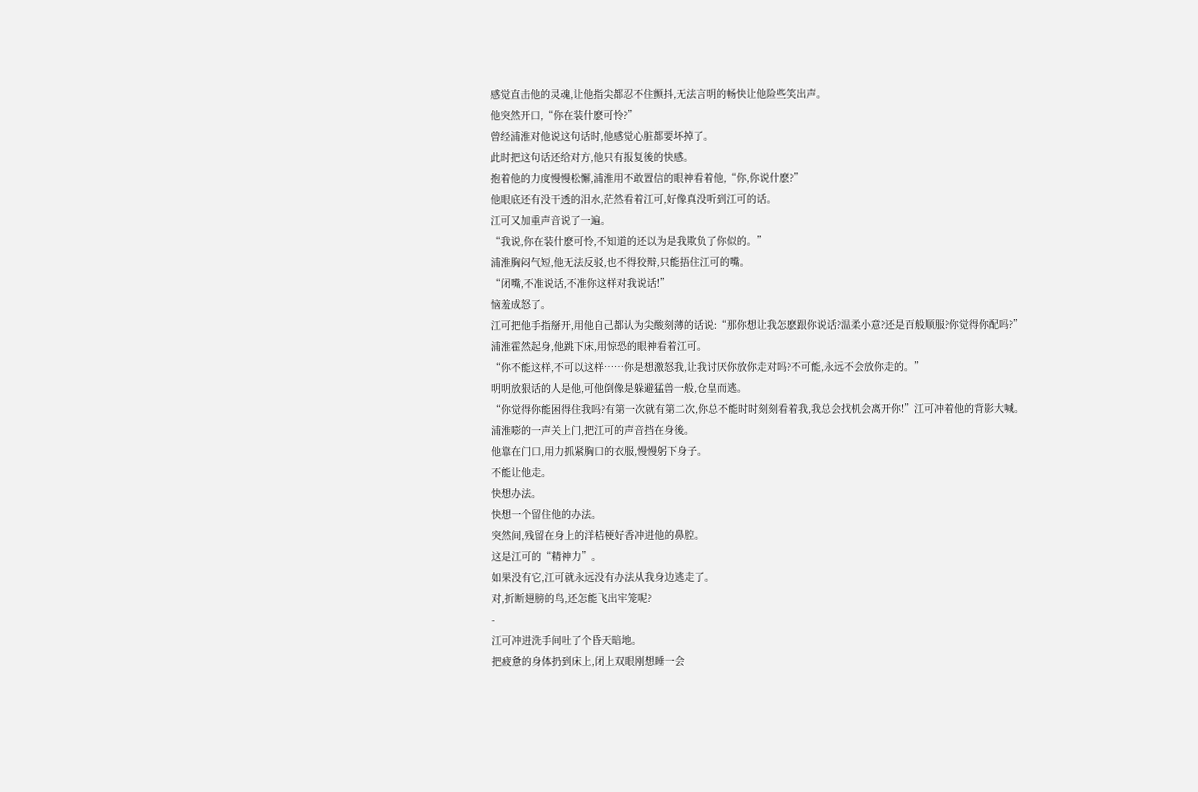感觉直击他的灵魂,让他指尖都忍不住颤抖,无法言明的畅快让他险些笑出声。
他突然开口,“你在装什麽可怜?”
曾经浦淮对他说这句话时,他感觉心脏都要坏掉了。
此时把这句话还给对方,他只有报复後的快感。
抱着他的力度慢慢松懈,浦淮用不敢置信的眼神看着他,“你,你说什麽?”
他眼底还有没干透的泪水,茫然看着江可,好像真没听到江可的话。
江可又加重声音说了一遍。
“我说,你在装什麽可怜,不知道的还以为是我欺负了你似的。”
浦淮胸闷气短,他无法反驳,也不得狡辩,只能捂住江可的嘴。
“闭嘴,不准说话,不准你这样对我说话!”
恼羞成怒了。
江可把他手指掰开,用他自己都认为尖酸刻薄的话说:“那你想让我怎麽跟你说话?温柔小意?还是百般顺服?你觉得你配吗?”
浦淮霍然起身,他跳下床,用惊恐的眼神看着江可。
“你不能这样,不可以这样……你是想激怒我,让我讨厌你放你走对吗?不可能,永远不会放你走的。”
明明放狠话的人是他,可他倒像是躲避猛兽一般,仓皇而逃。
“你觉得你能困得住我吗?有第一次就有第二次,你总不能时时刻刻看着我,我总会找机会离开你!”江可冲着他的背影大喊。
浦淮嘭的一声关上门,把江可的声音挡在身後。
他靠在门口,用力抓紧胸口的衣服,慢慢躬下身子。
不能让他走。
快想办法。
快想一个留住他的办法。
突然间,残留在身上的洋桔梗好香冲进他的鼻腔。
这是江可的“精神力”。
如果没有它,江可就永远没有办法从我身边逃走了。
对,折断翅膀的鸟,还怎能飞出牢笼呢?
-
江可冲进洗手间吐了个昏天暗地。
把疲惫的身体扔到床上,闭上双眼刚想睡一会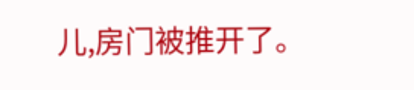儿,房门被推开了。